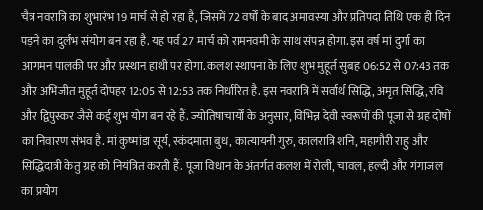चैत्र नवरात्रि का शुभारंभ 19 मार्च से हो रहा है, जिसमें 72 वर्षों के बाद अमावस्या और प्रतिपदा तिथि एक ही दिन पड़ने का दुर्लभ संयोग बन रहा है. यह पर्व 27 मार्च को रामनवमी के साथ संपन्न होगा. इस वर्ष मां दुर्गा का आगमन पालकी पर और प्रस्थान हाथी पर होगा. कलश स्थापना के लिए शुभ मुहूर्त सुबह 06:52 से 07:43 तक और अभिजीत मुहूर्त दोपहर 12:05 से 12:53 तक निर्धारित है. इस नवरात्रि में सर्वार्थ सिद्धि, अमृत सिद्धि, रवि और द्विपुस्कर जैसे कई शुभ योग बन रहे हैं. ज्योतिषाचार्यों के अनुसार, विभिन्न देवी स्वरूपों की पूजा से ग्रह दोषों का निवारण संभव है. मां कुष्मांडा सूर्य, स्कंदमाता बुध, कात्यायनी गुरु, कालरात्रि शनि, महागौरी राहु और सिद्धिदात्री केतु ग्रह को नियंत्रित करती हैं. पूजा विधान के अंतर्गत कलश में रोली, चावल, हल्दी और गंगाजल का प्रयोग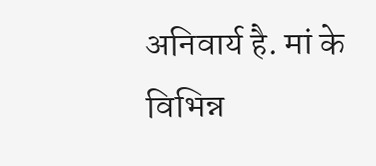अनिवार्य है. मां के विभिन्न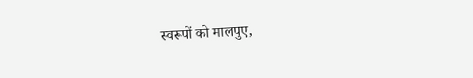स्वरूपों को मालपुए,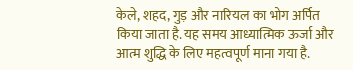केले, शहद, गुड़ और नारियल का भोग अर्पित किया जाता है. यह समय आध्यात्मिक ऊर्जा और आत्म शुद्धि के लिए महत्वपूर्ण माना गया है.